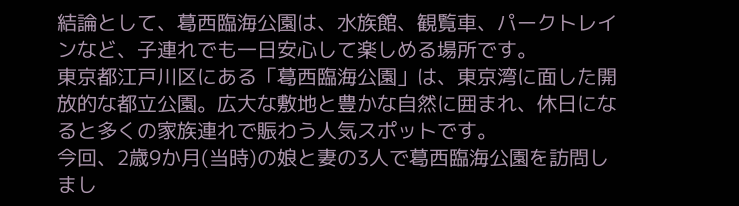結論として、葛西臨海公園は、水族館、観覧車、パークトレインなど、子連れでも一日安心して楽しめる場所です。
東京都江戸川区にある「葛西臨海公園」は、東京湾に面した開放的な都立公園。広大な敷地と豊かな自然に囲まれ、休日になると多くの家族連れで賑わう人気スポットです。
今回、2歳9か月(当時)の娘と妻の3人で葛西臨海公園を訪問しまし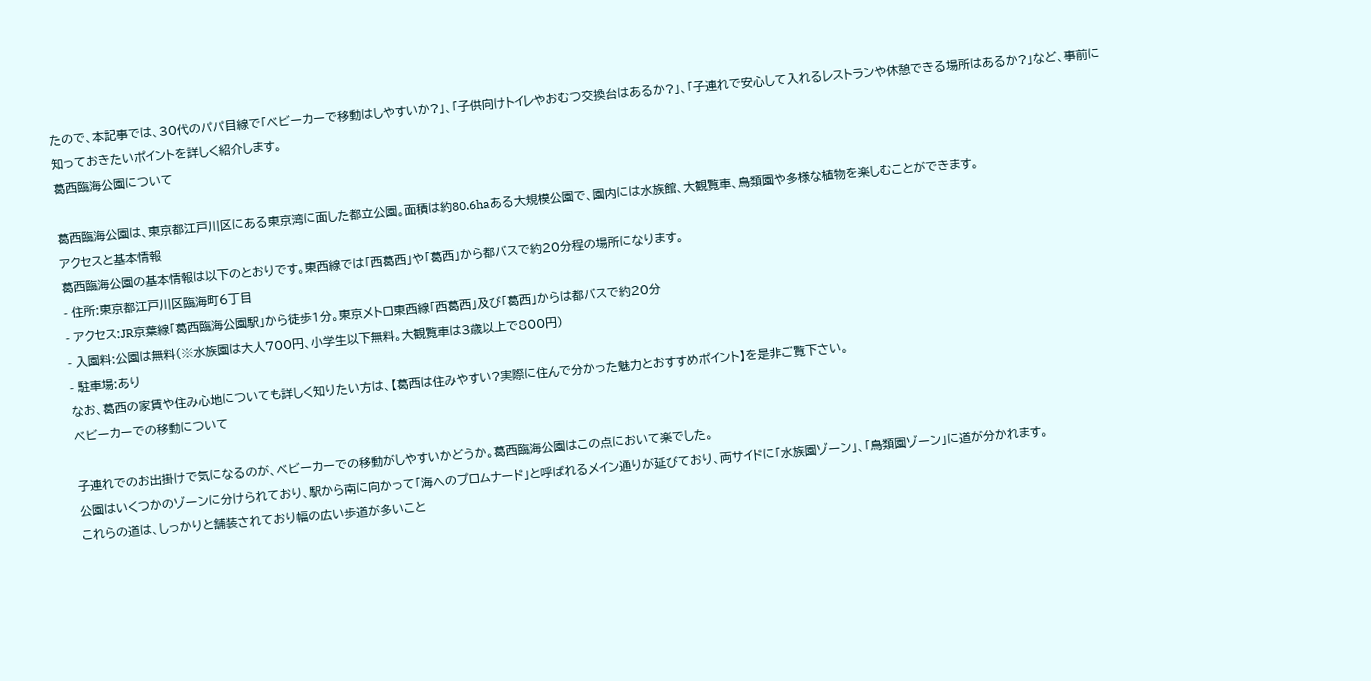たので、本記事では、30代のパパ目線で「ベビーカーで移動はしやすいか?」、「子供向けトイレやおむつ交換台はあるか?」、「子連れで安心して入れるレストランや休憩できる場所はあるか?」など、事前に知っておきたいポイントを詳しく紹介します。
葛西臨海公園について

葛西臨海公園は、東京都江戸川区にある東京湾に面した都立公園。面積は約80.6haある大規模公園で、園内には水族館、大観覧車、鳥類園や多様な植物を楽しむことができます。
アクセスと基本情報
葛西臨海公園の基本情報は以下のとおりです。東西線では「西葛西」や「葛西」から都バスで約20分程の場所になります。
- 住所:東京都江戸川区臨海町6丁目
- アクセス:JR京葉線「葛西臨海公園駅」から徒歩1分。東京メトロ東西線「西葛西」及び「葛西」からは都バスで約20分
- 入園料:公園は無料(※水族園は大人700円、小学生以下無料。大観覧車は3歳以上で800円)
- 駐車場:あり
なお、葛西の家賃や住み心地についても詳しく知りたい方は、【葛西は住みやすい?実際に住んで分かった魅力とおすすめポイント】を是非ご覧下さい。
ベビーカーでの移動について

子連れでのお出掛けで気になるのが、ベビーカーでの移動がしやすいかどうか。葛西臨海公園はこの点において楽でした。
公園はいくつかのゾーンに分けられており、駅から南に向かって「海へのプロムナード」と呼ばれるメイン通りが延びており、両サイドに「水族園ゾーン」、「鳥類園ゾーン」に道が分かれます。
これらの道は、しっかりと舗装されており幅の広い歩道が多いこと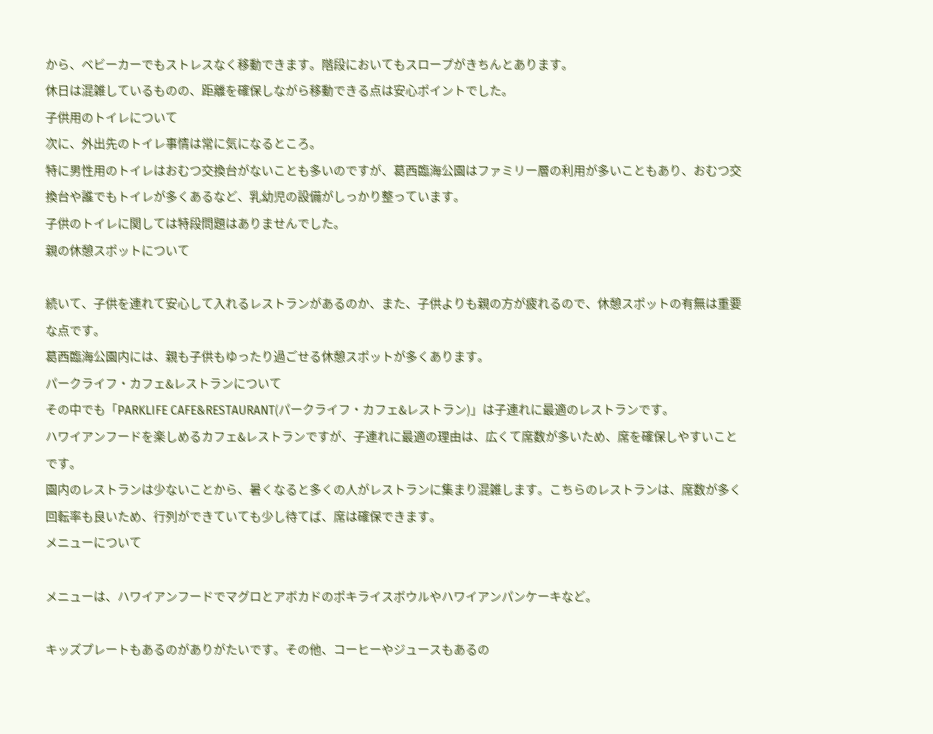から、ベビーカーでもストレスなく移動できます。階段においてもスロープがきちんとあります。
休日は混雑しているものの、距離を確保しながら移動できる点は安心ポイントでした。
子供用のトイレについて
次に、外出先のトイレ事情は常に気になるところ。
特に男性用のトイレはおむつ交換台がないことも多いのですが、葛西臨海公園はファミリー層の利用が多いこともあり、おむつ交換台や誰でもトイレが多くあるなど、乳幼児の設備がしっかり整っています。
子供のトイレに関しては特段問題はありませんでした。
親の休憩スポットについて

続いて、子供を連れて安心して入れるレストランがあるのか、また、子供よりも親の方が疲れるので、休憩スポットの有無は重要な点です。
葛西臨海公園内には、親も子供もゆったり過ごせる休憩スポットが多くあります。
パークライフ・カフェ&レストランについて
その中でも「PARKLIFE CAFE&RESTAURANT(パークライフ・カフェ&レストラン)」は子連れに最適のレストランです。
ハワイアンフードを楽しめるカフェ&レストランですが、子連れに最適の理由は、広くて席数が多いため、席を確保しやすいことです。
園内のレストランは少ないことから、暑くなると多くの人がレストランに集まり混雑します。こちらのレストランは、席数が多く回転率も良いため、行列ができていても少し待てば、席は確保できます。
メニューについて

メニューは、ハワイアンフードでマグロとアボカドのポキライスボウルやハワイアンパンケーキなど。

キッズプレートもあるのがありがたいです。その他、コーヒーやジュースもあるの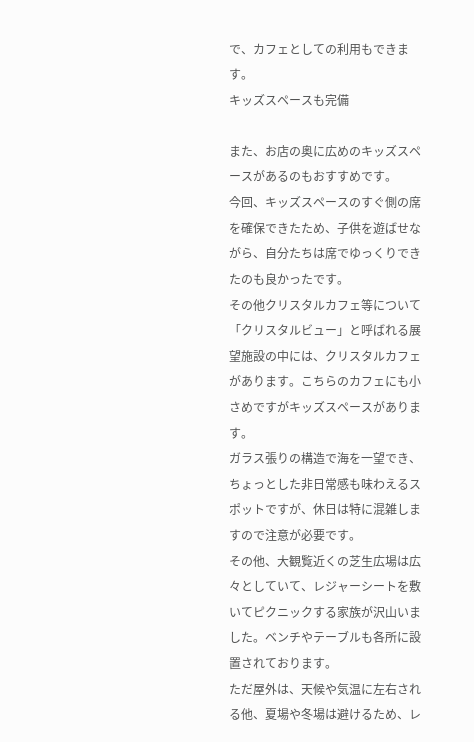で、カフェとしての利用もできます。
キッズスペースも完備

また、お店の奥に広めのキッズスペースがあるのもおすすめです。
今回、キッズスペースのすぐ側の席を確保できたため、子供を遊ばせながら、自分たちは席でゆっくりできたのも良かったです。
その他クリスタルカフェ等について
「クリスタルビュー」と呼ばれる展望施設の中には、クリスタルカフェがあります。こちらのカフェにも小さめですがキッズスペースがあります。
ガラス張りの構造で海を一望でき、ちょっとした非日常感も味わえるスポットですが、休日は特に混雑しますので注意が必要です。
その他、大観覧近くの芝生広場は広々としていて、レジャーシートを敷いてピクニックする家族が沢山いました。ベンチやテーブルも各所に設置されております。
ただ屋外は、天候や気温に左右される他、夏場や冬場は避けるため、レ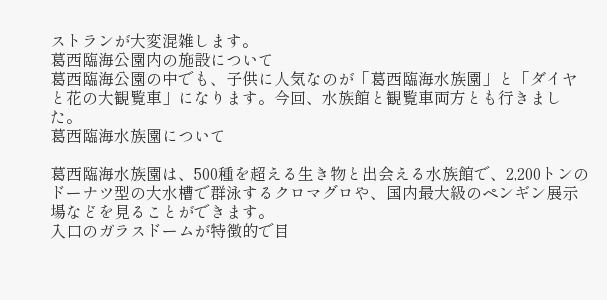ストランが大変混雑します。
葛西臨海公園内の施設について
葛西臨海公園の中でも、子供に人気なのが「葛西臨海水族園」と「ダイヤと花の大観覧車」になります。今回、水族館と観覧車両方とも行きました。
葛西臨海水族園について

葛西臨海水族園は、500種を超える生き物と出会える水族館で、2,200トンのドーナツ型の大水槽で群泳するクロマグロや、国内最大級のペンギン展示場などを見ることができます。
入口のガラスドームが特徴的で目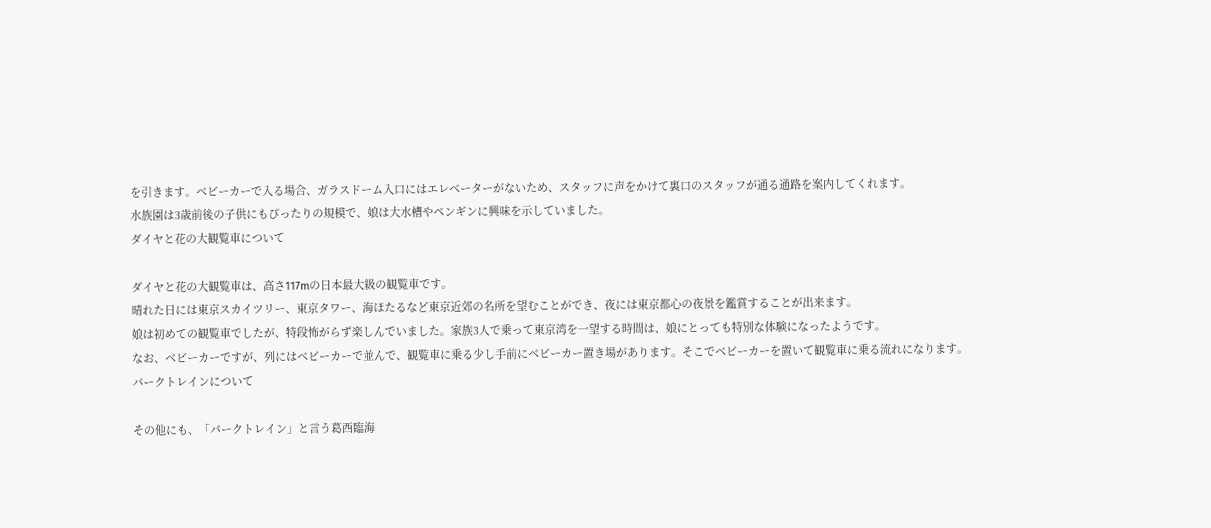を引きます。ベビーカーで入る場合、ガラスドーム入口にはエレベーターがないため、スタッフに声をかけて裏口のスタッフが通る通路を案内してくれます。
水族園は3歳前後の子供にもぴったりの規模で、娘は大水槽やペンギンに興味を示していました。
ダイヤと花の大観覧車について

ダイヤと花の大観覧車は、高さ117mの日本最大級の観覧車です。
晴れた日には東京スカイツリー、東京タワー、海ほたるなど東京近郊の名所を望むことができ、夜には東京都心の夜景を鑑賞することが出来ます。
娘は初めての観覧車でしたが、特段怖がらず楽しんでいました。家族3人で乗って東京湾を一望する時間は、娘にとっても特別な体験になったようです。
なお、ベビーカーですが、列にはベビーカーで並んで、観覧車に乗る少し手前にベビーカー置き場があります。そこでベビーカーを置いて観覧車に乗る流れになります。
パークトレインについて

その他にも、「パークトレイン」と言う葛西臨海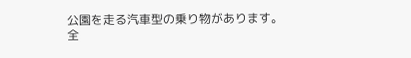公園を走る汽車型の乗り物があります。
全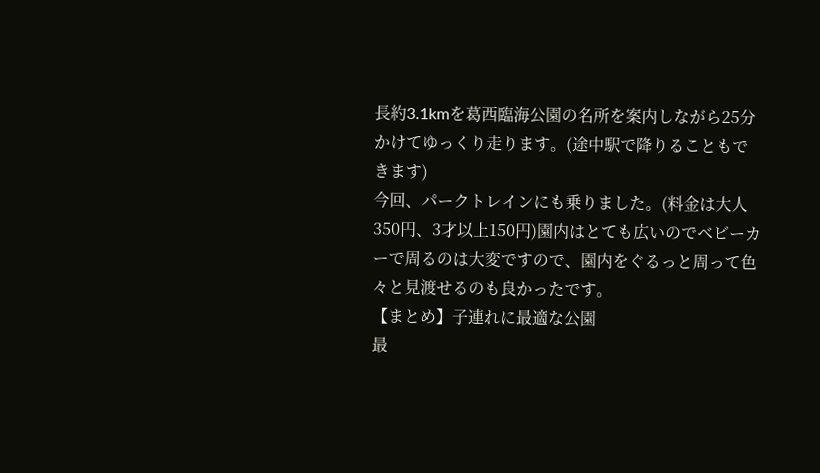長約3.1kmを葛西臨海公園の名所を案内しながら25分かけてゆっくり走ります。(途中駅で降りることもできます)
今回、パークトレインにも乗りました。(料金は大人350円、3才以上150円)園内はとても広いのでベビーカーで周るのは大変ですので、園内をぐるっと周って色々と見渡せるのも良かったです。
【まとめ】子連れに最適な公園
最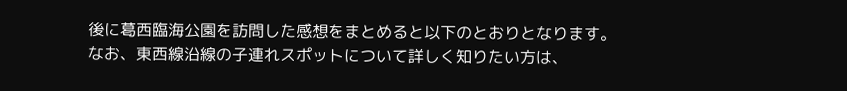後に葛西臨海公園を訪問した感想をまとめると以下のとおりとなります。
なお、東西線沿線の子連れスポットについて詳しく知りたい方は、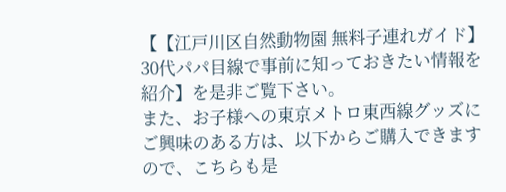【【江戸川区自然動物園 無料子連れガイド】30代パパ目線で事前に知っておきたい情報を紹介】を是非ご覧下さい。
また、お子様への東京メトロ東西線グッズにご興味のある方は、以下からご購入できますので、こちらも是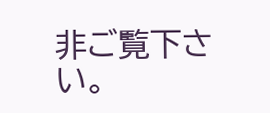非ご覧下さい。